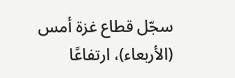سجّل قطاع غزة أمس (الأربعاء)، ارتفاعًا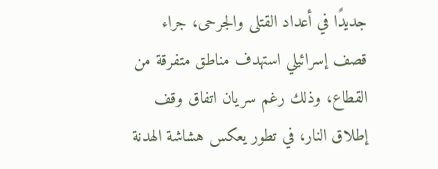جديدًا في أعداد القتلى والجرحى، جراء قصف إسرائيلي استهدف مناطق متفرقة من القطاع، وذلك رغم سريان اتفاق وقف إطلاق النار، في تطور يعكس هشاشة الهدنة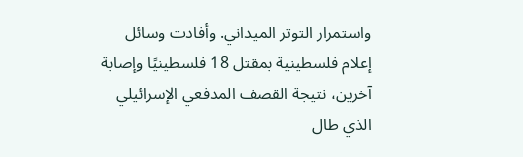واستمرار التوتر الميداني. وأفادت وسائل إعلام فلسطينية بمقتل 18 فلسطينيًا وإصابة آخرين، نتيجة القصف المدفعي الإسرائيلي الذي طال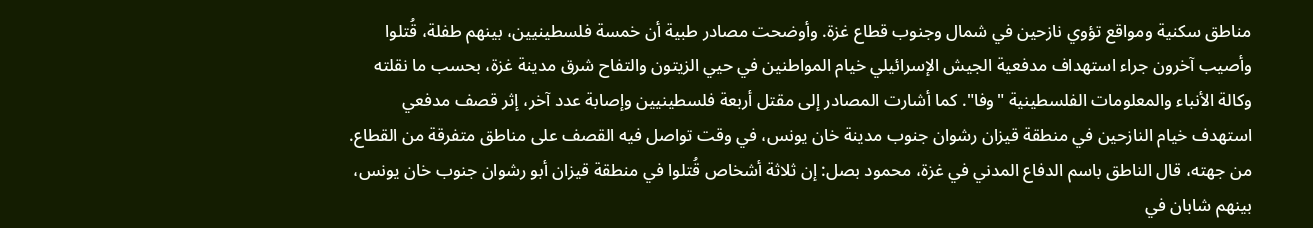مناطق سكنية ومواقع تؤوي نازحين في شمال وجنوب قطاع غزة. وأوضحت مصادر طبية أن خمسة فلسطينيين، بينهم طفلة، قُتلوا وأصيب آخرون جراء استهداف مدفعية الجيش الإسرائيلي خيام المواطنين في حيي الزيتون والتفاح شرق مدينة غزة، بحسب ما نقلته وكالة الأنباء والمعلومات الفلسطينية "وفا". كما أشارت المصادر إلى مقتل أربعة فلسطينيين وإصابة عدد آخر، إثر قصف مدفعي استهدف خيام النازحين في منطقة قيزان رشوان جنوب مدينة خان يونس، في وقت تواصل فيه القصف على مناطق متفرقة من القطاع. من جهته، قال الناطق باسم الدفاع المدني في غزة، محمود بصل: إن ثلاثة أشخاص قُتلوا في منطقة قيزان أبو رشوان جنوب خان يونس، بينهم شابان في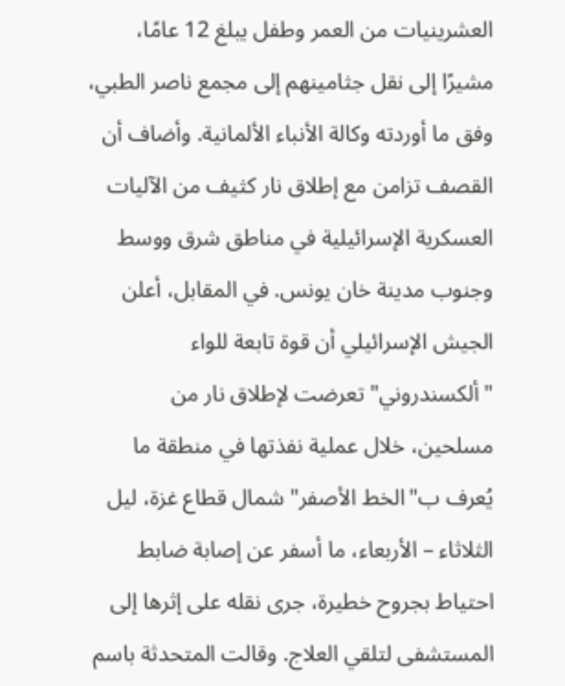العشرينيات من العمر وطفل يبلغ 12 عامًا، مشيرًا إلى نقل جثامينهم إلى مجمع ناصر الطبي، وفق ما أوردته وكالة الأنباء الألمانية. وأضاف أن القصف تزامن مع إطلاق نار كثيف من الآليات العسكرية الإسرائيلية في مناطق شرق ووسط وجنوب مدينة خان يونس. في المقابل، أعلن الجيش الإسرائيلي أن قوة تابعة للواء "ألكسندروني" تعرضت لإطلاق نار من مسلحين، خلال عملية نفذتها في منطقة ما يُعرف ب"الخط الأصفر" شمال قطاع غزة، ليل الثلاثاء – الأربعاء، ما أسفر عن إصابة ضابط احتياط بجروح خطيرة، جرى نقله على إثرها إلى المستشفى لتلقي العلاج. وقالت المتحدثة باسم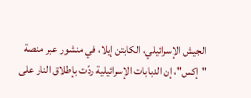الجيش الإسرائيلي، الكابتن إيلا، في منشور عبر منصة "إكس"، إن الدبابات الإسرائيلية ردّت بإطلاق النار على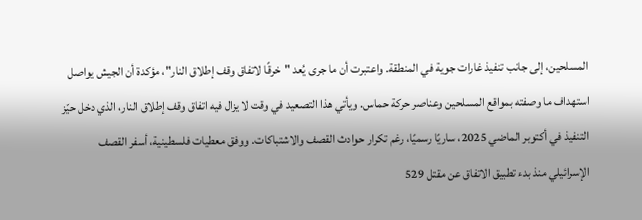المسلحين، إلى جانب تنفيذ غارات جوية في المنطقة. واعتبرت أن ما جرى يُعد "خرقًا لاتفاق وقف إطلاق النار"، مؤكدة أن الجيش يواصل استهداف ما وصفته بمواقع المسلحين وعناصر حركة حماس. ويأتي هذا التصعيد في وقت لا يزال فيه اتفاق وقف إطلاق النار، الذي دخل حيّز التنفيذ في أكتوبر الماضي 2025، ساريًا رسميًا، رغم تكرار حوادث القصف والاشتباكات. ووفق معطيات فلسطينية، أسفر القصف الإسرائيلي منذ بدء تطبيق الاتفاق عن مقتل 529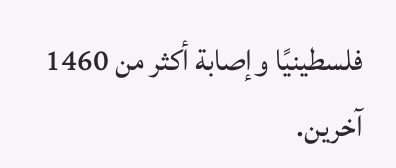فلسطينيًا وإصابة أكثر من 1460 آخرين.